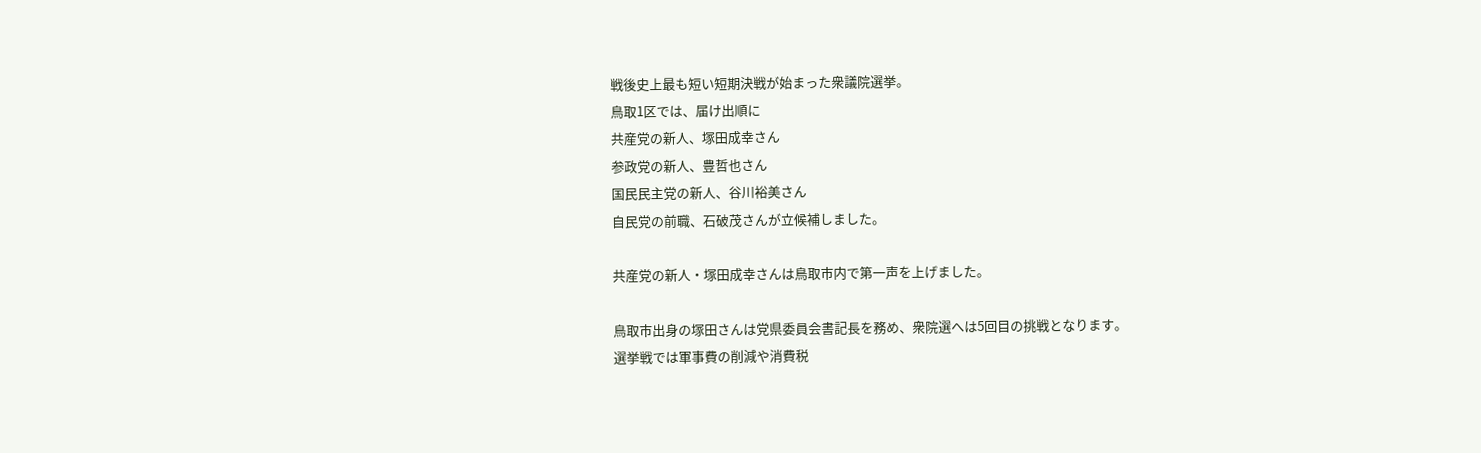戦後史上最も短い短期決戦が始まった衆議院選挙。
鳥取1区では、届け出順に
共産党の新人、塚田成幸さん
参政党の新人、豊哲也さん
国民民主党の新人、谷川裕美さん
自民党の前職、石破茂さんが立候補しました。

共産党の新人・塚田成幸さんは鳥取市内で第一声を上げました。

鳥取市出身の塚田さんは党県委員会書記長を務め、衆院選へは5回目の挑戦となります。
選挙戦では軍事費の削減や消費税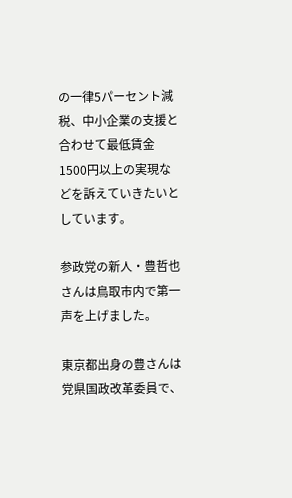の一律5パーセント減税、中小企業の支援と合わせて最低賃金1500円以上の実現などを訴えていきたいとしています。

参政党の新人・豊哲也さんは鳥取市内で第一声を上げました。

東京都出身の豊さんは党県国政改革委員で、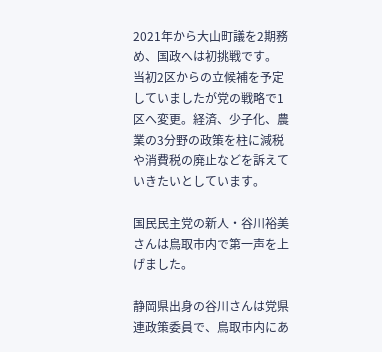2021年から大山町議を2期務め、国政へは初挑戦です。
当初2区からの立候補を予定していましたが党の戦略で1区へ変更。経済、少子化、農業の3分野の政策を柱に減税や消費税の廃止などを訴えていきたいとしています。

国民民主党の新人・谷川裕美さんは鳥取市内で第一声を上げました。

静岡県出身の谷川さんは党県連政策委員で、鳥取市内にあ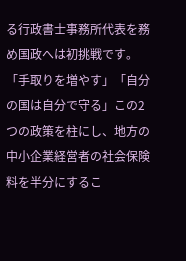る行政書士事務所代表を務め国政へは初挑戦です。
「手取りを増やす」「自分の国は自分で守る」この2つの政策を柱にし、地方の中小企業経営者の社会保険料を半分にするこ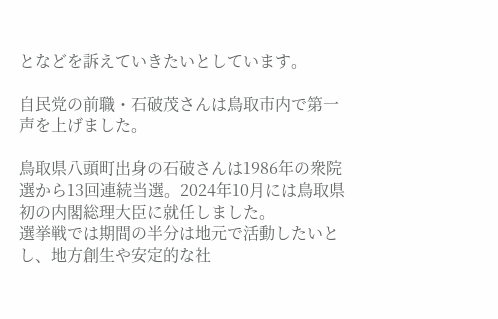となどを訴えていきたいとしています。

自民党の前職・石破茂さんは鳥取市内で第一声を上げました。

鳥取県八頭町出身の石破さんは1986年の衆院選から13回連続当選。2024年10月には鳥取県初の内閣総理大臣に就任しました。
選挙戦では期間の半分は地元で活動したいとし、地方創生や安定的な社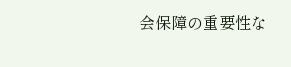会保障の重要性な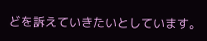どを訴えていきたいとしています。